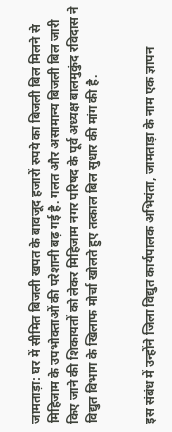जामताड़ा: घर में सीमित बिजली खपत के बावजूद हजारों रुपये का बिजली बिल मिलने से मिहिजाम के उपभोक्ताओं की परेशानी बढ़ गई है. गलत और असामान्य बिजली बिल जारी किए जाने की शिकायतों को लेकर मिहिजाम नगर परिषद के पूर्व अध्यक्ष बालमुकुंद रविदास ने विद्युत विभाग के खिलाफ मोर्चा खोलते हुए तत्काल बिल सुधार की मांग की है.


इस संबंध में उन्होंने जिला विद्युत कार्यपालक अभियंता, जामताड़ा के नाम एक ज्ञापन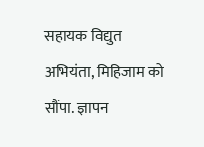सहायक विद्युत अभियंता, मिहिजाम को सौंपा. ज्ञापन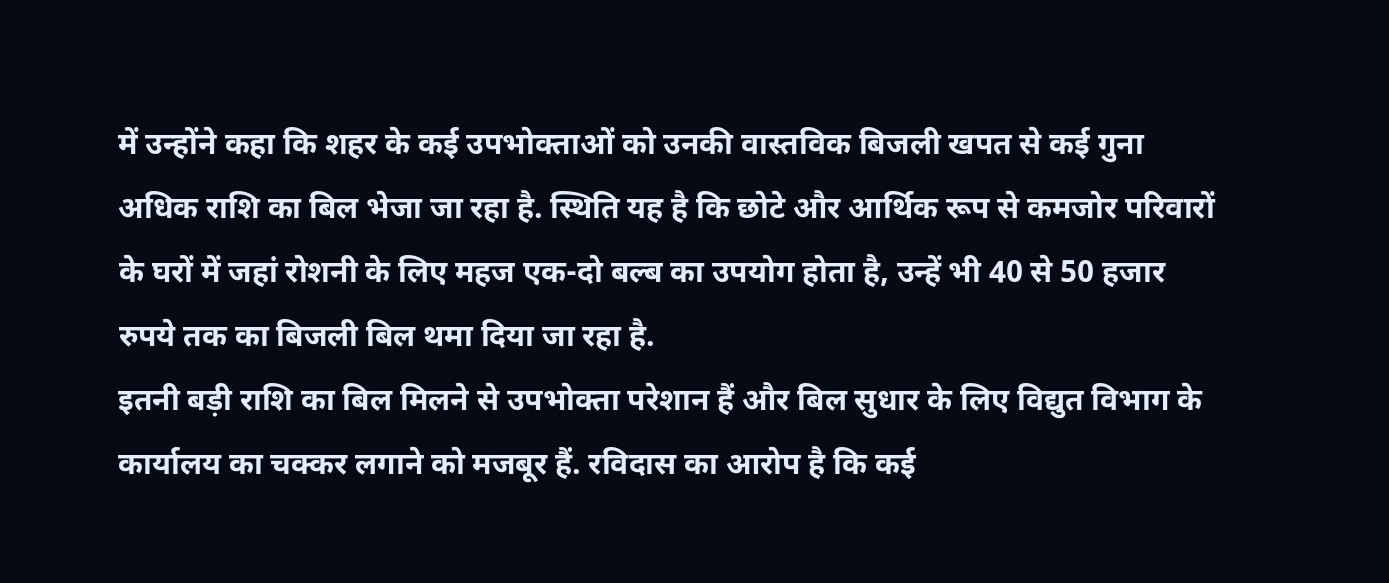में उन्होंने कहा कि शहर के कई उपभोक्ताओं को उनकी वास्तविक बिजली खपत से कई गुना अधिक राशि का बिल भेजा जा रहा है. स्थिति यह है कि छोटे और आर्थिक रूप से कमजोर परिवारों के घरों में जहां रोशनी के लिए महज एक-दो बल्ब का उपयोग होता है, उन्हें भी 40 से 50 हजार रुपये तक का बिजली बिल थमा दिया जा रहा है.
इतनी बड़ी राशि का बिल मिलने से उपभोक्ता परेशान हैं और बिल सुधार के लिए विद्युत विभाग के कार्यालय का चक्कर लगाने को मजबूर हैं. रविदास का आरोप है कि कई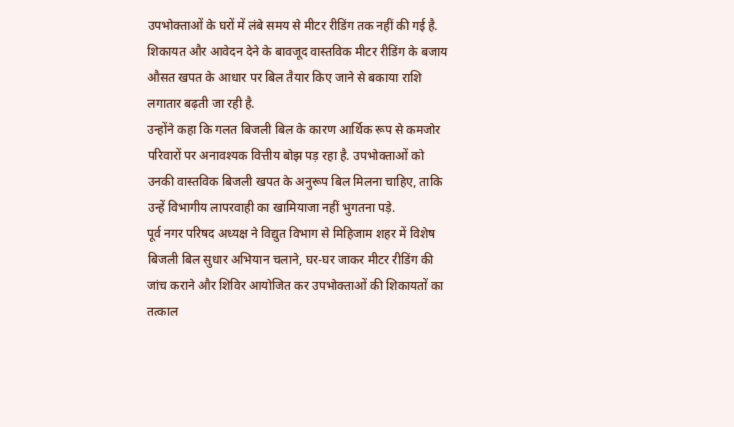उपभोक्ताओं के घरों में लंबे समय से मीटर रीडिंग तक नहीं की गई है. शिकायत और आवेदन देने के बावजूद वास्तविक मीटर रीडिंग के बजाय औसत खपत के आधार पर बिल तैयार किए जाने से बकाया राशि लगातार बढ़ती जा रही है.
उन्होंने कहा कि गलत बिजली बिल के कारण आर्थिक रूप से कमजोर परिवारों पर अनावश्यक वित्तीय बोझ पड़ रहा है. उपभोक्ताओं को उनकी वास्तविक बिजली खपत के अनुरूप बिल मिलना चाहिए, ताकि उन्हें विभागीय लापरवाही का खामियाजा नहीं भुगतना पड़े.
पूर्व नगर परिषद अध्यक्ष ने विद्युत विभाग से मिहिजाम शहर में विशेष बिजली बिल सुधार अभियान चलाने, घर-घर जाकर मीटर रीडिंग की जांच कराने और शिविर आयोजित कर उपभोक्ताओं की शिकायतों का तत्काल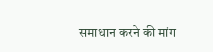समाधान करने की मांग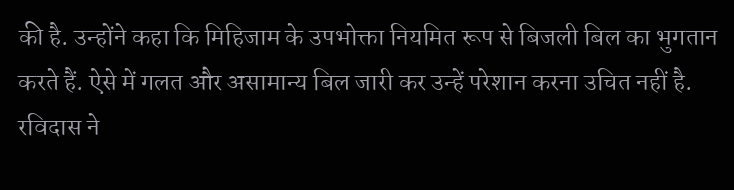की है. उन्होंने कहा कि मिहिजाम के उपभोक्ता नियमित रूप से बिजली बिल का भुगतान करते हैं. ऐसे में गलत और असामान्य बिल जारी कर उन्हें परेशान करना उचित नहीं है.
रविदास ने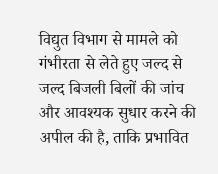विद्युत विभाग से मामले को गंभीरता से लेते हुए जल्द से जल्द बिजली बिलों की जांच और आवश्यक सुधार करने की अपील की है, ताकि प्रभावित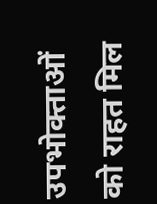उपभोक्ताओं को राहत मिल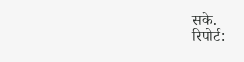सके.
रिपोर्ट: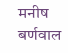मनीष बर्णवाल